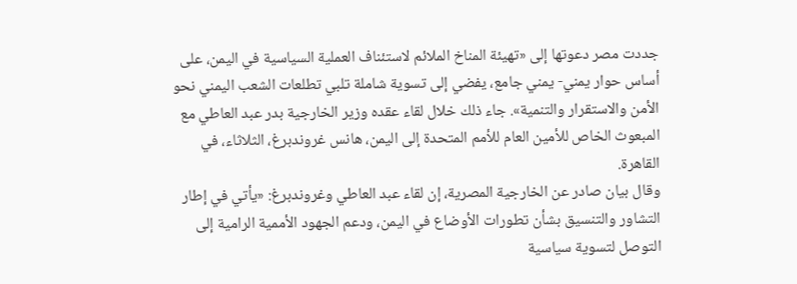جددت مصر دعوتها إلى «تهيئة المناخ الملائم لاستئناف العملية السياسية في اليمن، على أساس حوار يمني- يمني جامع، يفضي إلى تسوية شاملة تلبي تطلعات الشعب اليمني نحو الأمن والاستقرار والتنمية». جاء ذلك خلال لقاء عقده وزير الخارجية بدر عبد العاطي مع المبعوث الخاص للأمين العام للأمم المتحدة إلى اليمن، هانس غروندبرغ، الثلاثاء، في القاهرة.
وقال بيان صادر عن الخارجية المصرية، إن لقاء عبد العاطي وغروندبرغ: «يأتي في إطار التشاور والتنسيق بشأن تطورات الأوضاع في اليمن، ودعم الجهود الأممية الرامية إلى التوصل لتسوية سياسية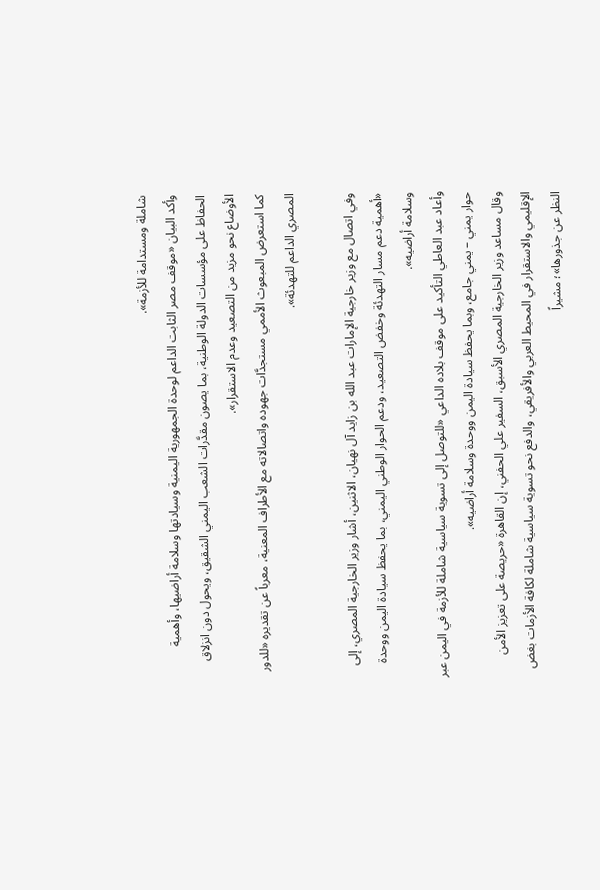شاملة ومستدامة للأزمة».
وأكد البيان «موقف مصر الثابت الداعم لوحدة الجمهورية اليمنية وسيادتها وسلامة أراضيها، وأهمية الحفاظ على مؤسسات الدولة الوطنية، بما يصون مقدَّرات الشعب اليمني الشقيق، ويحول دون انزلاق الأوضاع نحو مزيد من التصعيد وعدم الاستقرار».
كما استعرض المبعوث الأممي مستجدَّات جهوده واتصالاته مع الأطراف المعنية، معرباً عن تقديره «للدور المصري الداعم للتهدئة».

وفي اتصال مع وزير خارجية الإمارات عبد الله بن زايد آل نهيان، الاثنين، أشار وزير الخارجية المصري، إلى «أهمية دعم مسار التهدئة وخفض التصعيد، ودعم الحوار الوطني اليمني، بما يحفظ سيادة اليمن ووحدة وسلامة أراضيه».
وأعاد عبد العاطي التأكيد على موقف بلاده الداعي «للتوصل إلى تسوية سياسية شاملة للأزمة في اليمن عبر حوار يمني – يمني جامع، وبما يحفظ سيادة اليمن ووحدة وسلامة أراضيه».
وقال مساعد وزير الخارجية المصري الأسبق، السفير علي الحفني، إن القاهرة «حريصة على تعزيز الأمن الإقليمي والاستقرار في المحيط العربي والأفريقي، والدفع نحو تسوية سياسية شاملة لكافة الأزمات بغض النظر عن جذورها»؛ مشيراً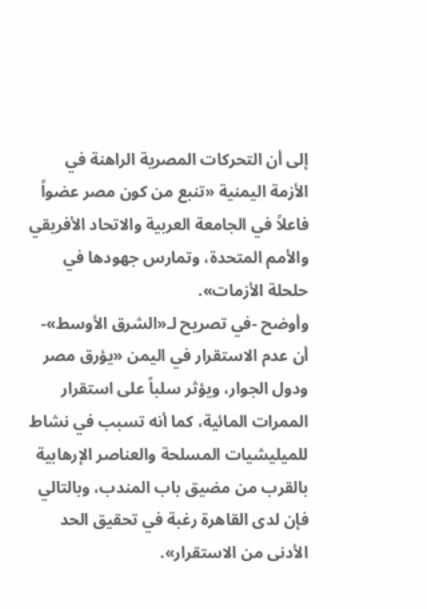إلى أن التحركات المصرية الراهنة في الأزمة اليمنية «تنبع من كون مصر عضواً فاعلاً في الجامعة العربية والاتحاد الأفريقي والأمم المتحدة، وتمارس جهودها في حلحلة الأزمات».
وأوضح -في تصريح لـ«الشرق الأوسط»- أن عدم الاستقرار في اليمن «يؤرق مصر ودول الجوار، ويؤثر سلباً على استقرار الممرات المائية، كما أنه تسبب في نشاط للميليشيات المسلحة والعناصر الإرهابية بالقرب من مضيق باب المندب، وبالتالي فإن لدى القاهرة رغبة في تحقيق الحد الأدنى من الاستقرار».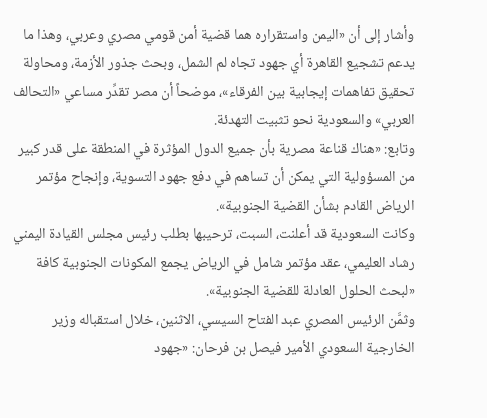وأشار إلى أن «اليمن واستقراره هما قضية أمن قومي مصري وعربي، وهذا ما يدعم تشجيع القاهرة أي جهود تجاه لم الشمل، وبحث جذور الأزمة، ومحاولة تحقيق تفاهمات إيجابية بين الفرقاء»، موضحاً أن مصر تقدِّر مساعي «التحالف العربي» والسعودية نحو تثبيت التهدئة.
وتابع: «هناك قناعة مصرية بأن جميع الدول المؤثرة في المنطقة على قدر كبير من المسؤولية التي يمكن أن تساهم في دفع جهود التسوية، وإنجاح مؤتمر الرياض القادم بشأن القضية الجنوبية».
وكانت السعودية قد أعلنت، السبت، ترحيبها بطلب رئيس مجلس القيادة اليمني رشاد العليمي، عقد مؤتمر شامل في الرياض يجمع المكونات الجنوبية كافة «لبحث الحلول العادلة للقضية الجنوبية».
وثمَّن الرئيس المصري عبد الفتاح السيسي، الاثنين، خلال استقباله وزير الخارجية السعودي الأمير فيصل بن فرحان: «جهود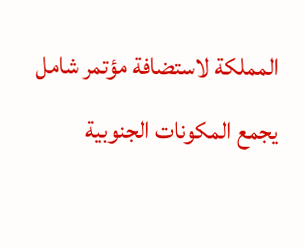المملكة لاستضافة مؤتمر شامل يجمع المكونات الجنوبية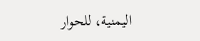اليمنية، للحوار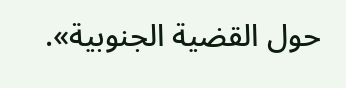حول القضية الجنوبية».